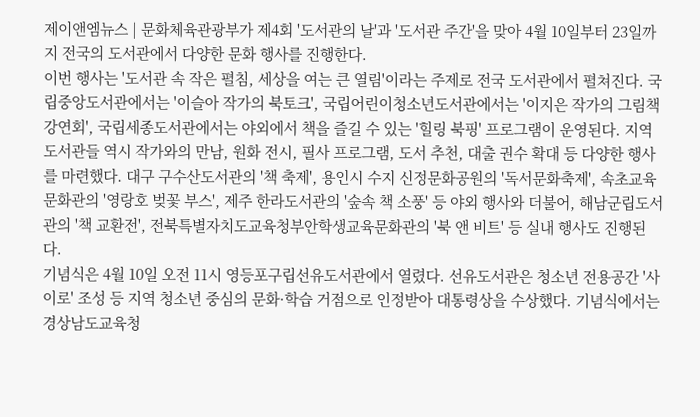제이앤엠뉴스 | 문화체육관광부가 제4회 '도서관의 날'과 '도서관 주간'을 맞아 4월 10일부터 23일까지 전국의 도서관에서 다양한 문화 행사를 진행한다.
이번 행사는 '도서관 속 작은 펼침, 세상을 여는 큰 열림'이라는 주제로 전국 도서관에서 펼쳐진다. 국립중앙도서관에서는 '이슬아 작가의 북토크', 국립어린이청소년도서관에서는 '이지은 작가의 그림책 강연회', 국립세종도서관에서는 야외에서 책을 즐길 수 있는 '힐링 북핑' 프로그램이 운영된다. 지역 도서관들 역시 작가와의 만남, 원화 전시, 필사 프로그램, 도서 추천, 대출 권수 확대 등 다양한 행사를 마련했다. 대구 구수산도서관의 '책 축제', 용인시 수지 신정문화공원의 '독서문화축제', 속초교육문화관의 '영랑호 벚꽃 부스', 제주 한라도서관의 '숲속 책 소풍' 등 야외 행사와 더불어, 해남군립도서관의 '책 교환전', 전북특별자치도교육청부안학생교육문화관의 '북 앤 비트' 등 실내 행사도 진행된다.
기념식은 4월 10일 오전 11시 영등포구립선유도서관에서 열렸다. 선유도서관은 청소년 전용공간 '사이로' 조성 등 지역 청소년 중심의 문화·학습 거점으로 인정받아 대통령상을 수상했다. 기념식에서는 경상남도교육청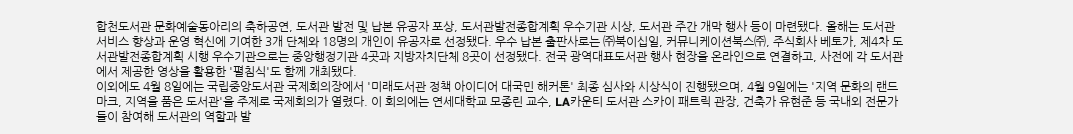합천도서관 문화예술동아리의 축하공연, 도서관 발전 및 납본 유공자 포상, 도서관발전종합계획 우수기관 시상, 도서관 주간 개막 행사 등이 마련됐다. 올해는 도서관 서비스 향상과 운영 혁신에 기여한 3개 단체와 18명의 개인이 유공자로 선정됐다. 우수 납본 출판사로는 ㈜북이십일, 커뮤니케이션북스㈜, 주식회사 베토가, 제4차 도서관발전종합계획 시행 우수기관으로는 중앙행정기관 4곳과 지방자치단체 8곳이 선정됐다. 전국 광역대표도서관 행사 현장을 온라인으로 연결하고, 사전에 각 도서관에서 제공한 영상을 활용한 '펼침식'도 함께 개최됐다.
이외에도 4월 8일에는 국립중앙도서관 국제회의장에서 '미래도서관 정책 아이디어 대국민 해커톤' 최종 심사와 시상식이 진행됐으며, 4월 9일에는 '지역 문화의 랜드마크, 지역을 품은 도서관'을 주제로 국제회의가 열렸다. 이 회의에는 연세대학교 모종린 교수, LA카운티 도서관 스카이 패트릭 관장, 건축가 유현준 등 국내외 전문가들이 참여해 도서관의 역할과 발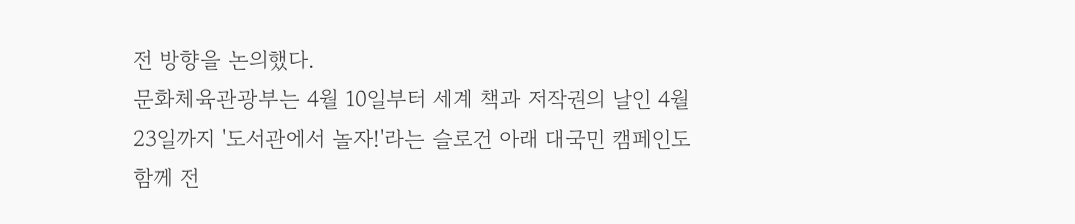전 방향을 논의했다.
문화체육관광부는 4월 10일부터 세계 책과 저작권의 날인 4월 23일까지 '도서관에서 놀자!'라는 슬로건 아래 대국민 캠페인도 함께 전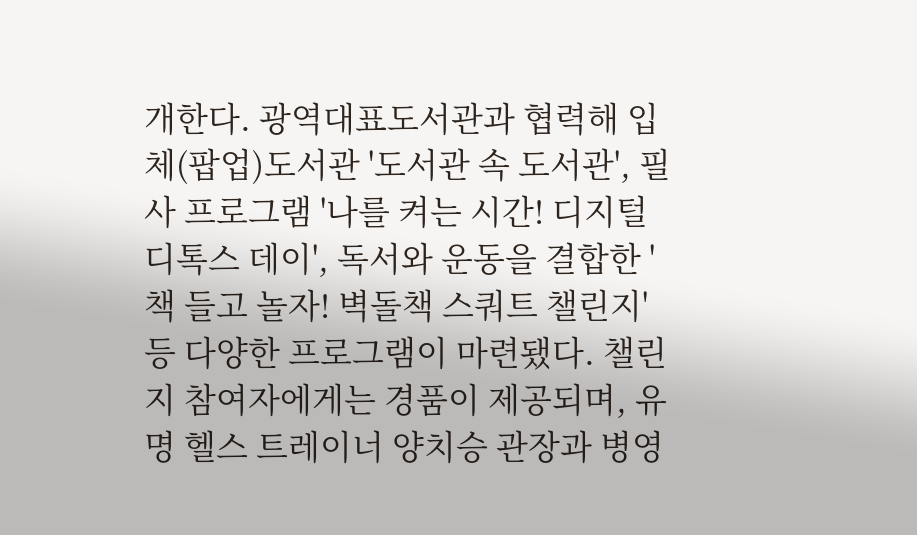개한다. 광역대표도서관과 협력해 입체(팝업)도서관 '도서관 속 도서관', 필사 프로그램 '나를 켜는 시간! 디지털 디톡스 데이', 독서와 운동을 결합한 '책 들고 놀자! 벽돌책 스쿼트 챌린지' 등 다양한 프로그램이 마련됐다. 챌린지 참여자에게는 경품이 제공되며, 유명 헬스 트레이너 양치승 관장과 병영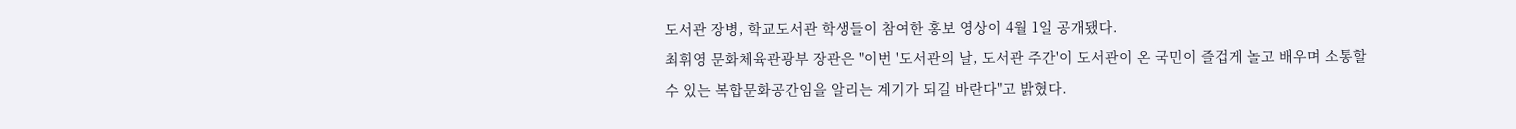도서관 장병, 학교도서관 학생들이 참여한 홍보 영상이 4월 1일 공개됐다.
최휘영 문화체육관광부 장관은 "이번 '도서관의 날, 도서관 주간'이 도서관이 온 국민이 즐겁게 놀고 배우며 소통할 수 있는 복합문화공간임을 알리는 계기가 되길 바란다"고 밝혔다.